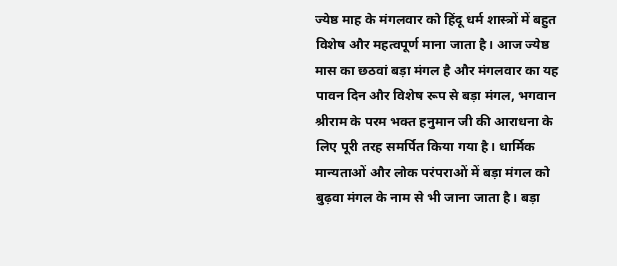ज्येष्ठ माह के मंगलवार को हिंदू धर्म शास्त्रों में बहुत विशेष और महत्वपूर्ण माना जाता है। आज ज्येष्ठ मास का छठवां बड़ा मंगल है और मंगलवार का यह पावन दिन और विशेष रूप से बड़ा मंगल, भगवान श्रीराम के परम भक्त हनुमान जी की आराधना के लिए पूरी तरह समर्पित किया गया है। धार्मिक मान्यताओं और लोक परंपराओं में बड़ा मंगल को बुढ़वा मंगल के नाम से भी जाना जाता है। बड़ा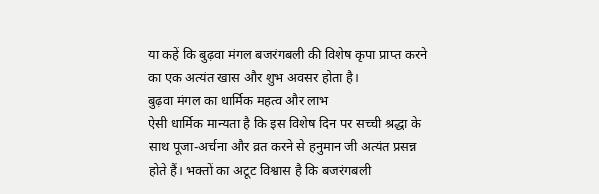या कहें कि बुढ़वा मंगल बजरंगबली की विशेष कृपा प्राप्त करने का एक अत्यंत खास और शुभ अवसर होता है।
बुढ़वा मंगल का धार्मिक महत्व और लाभ
ऐसी धार्मिक मान्यता है कि इस विशेष दिन पर सच्ची श्रद्धा के साथ पूजा-अर्चना और व्रत करने से हनुमान जी अत्यंत प्रसन्न होते हैं। भक्तों का अटूट विश्वास है कि बजरंगबली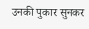उनकी पुकार सुनकर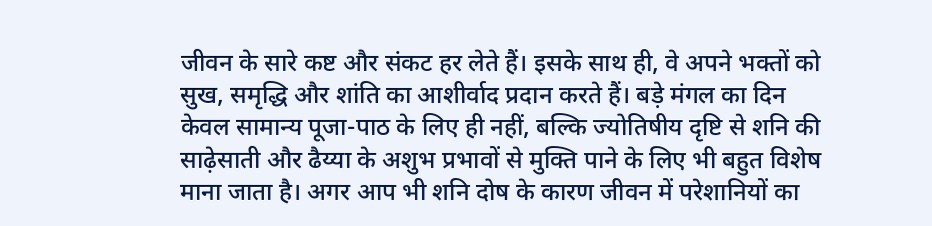जीवन के सारे कष्ट और संकट हर लेते हैं। इसके साथ ही, वे अपने भक्तों को सुख, समृद्धि और शांति का आशीर्वाद प्रदान करते हैं। बड़े मंगल का दिन केवल सामान्य पूजा-पाठ के लिए ही नहीं, बल्कि ज्योतिषीय दृष्टि से शनि की साढ़ेसाती और ढैय्या के अशुभ प्रभावों से मुक्ति पाने के लिए भी बहुत विशेष माना जाता है। अगर आप भी शनि दोष के कारण जीवन में परेशानियों का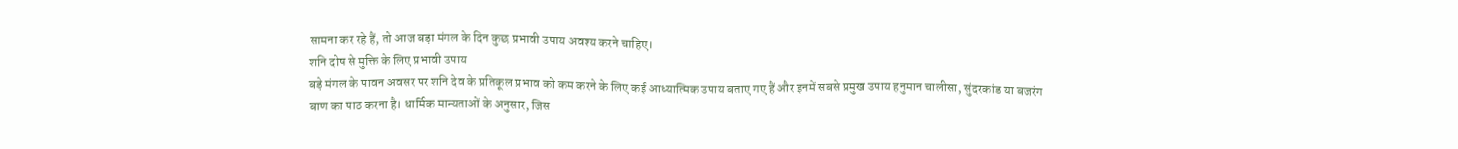सामना कर रहे हैं, तो आज बड़ा मंगल के दिन कुछ प्रभावी उपाय अवश्य करने चाहिए।
शनि दोष से मुक्ति के लिए प्रभावी उपाय
बड़े मंगल के पावन अवसर पर शनि देव के प्रतिकूल प्रभाव को कम करने के लिए कई आध्यात्मिक उपाय बताए गए हैं और इनमें सबसे प्रमुख उपाय हनुमान चालीसा, सुंदरकांड या बजरंग बाण का पाठ करना है। धार्मिक मान्यताओं के अनुसार, जिस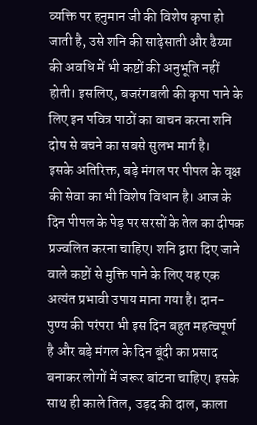व्यक्ति पर हनुमान जी की विशेष कृपा हो जाती है, उसे शनि की साढ़ेसाती और ढैय्या की अवधि में भी कष्टों की अनुभूति नहीं होती। इसलिए, बजरंगबली की कृपा पाने के लिए इन पवित्र पाठों का वाचन करना शनि दोष से बचने का सबसे सुलभ मार्ग है।
इसके अतिरिक्त, बड़े मंगल पर पीपल के वृक्ष की सेवा का भी विशेष विधान है। आज के दिन पीपल के पेड़ पर सरसों के तेल का दीपक प्रज्वलित करना चाहिए। शनि द्वारा दिए जाने वाले कष्टों से मुक्ति पाने के लिए यह एक अत्यंत प्रभावी उपाय माना गया है। दान-पुण्य की परंपरा भी इस दिन बहुत महत्वपूर्ण है और बड़े मंगल के दिन बूंदी का प्रसाद बनाकर लोगों में जरूर बांटना चाहिए। इसके साथ ही काले तिल, उड़द की दाल, काला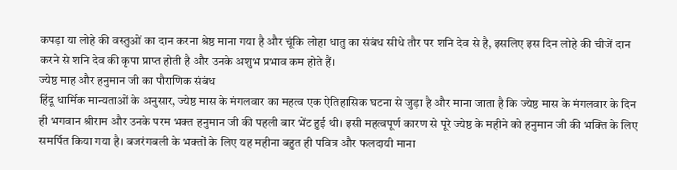कपड़ा या लोहे की वस्तुओं का दान करना श्रेष्ठ माना गया है और चूंकि लोहा धातु का संबंध सीधे तौर पर शनि देव से है, इसलिए इस दिन लोहे की चीजें दान करने से शनि देव की कृपा प्राप्त होती है और उनके अशुभ प्रभाव कम होते हैं।
ज्येष्ठ माह और हनुमान जी का पौराणिक संबंध
हिंदू धार्मिक मान्यताओं के अनुसार, ज्येष्ठ मास के मंगलवार का महत्व एक ऐतिहासिक घटना से जुड़ा है और माना जाता है कि ज्येष्ठ मास के मंगलवार के दिन ही भगवान श्रीराम और उनके परम भक्त हनुमान जी की पहली बार भेंट हुई थी। इसी महत्वपूर्ण कारण से पूरे ज्येष्ठ के महीने को हनुमान जी की भक्ति के लिए समर्पित किया गया है। बजरंगबली के भक्तों के लिए यह महीना बहुत ही पवित्र और फलदायी माना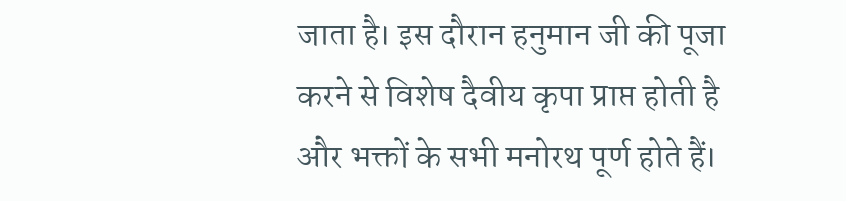जाता है। इस दौरान हनुमान जी की पूजा करने से विशेष दैवीय कृपा प्राप्त होती है और भक्तों के सभी मनोरथ पूर्ण होते हैं।